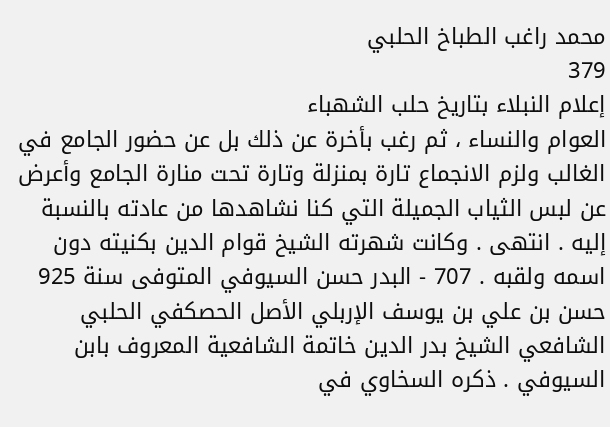محمد راغب الطباخ الحلبي
379
إعلام النبلاء بتاريخ حلب الشهباء
العوام والنساء ، ثم رغب بأخرة عن ذلك بل عن حضور الجامع في الغالب ولزم الانجماع تارة بمنزلة وتارة تحت منارة الجامع وأعرض عن لبس الثياب الجميلة التي كنا نشاهدها من عادته بالنسبة إليه . انتهى . وكانت شهرته الشيخ قوام الدين بكنيته دون اسمه ولقبه . 707 - البدر حسن السيوفي المتوفى سنة 925 حسن بن علي بن يوسف الإربلي الأصل الحصكفي الحلبي الشافعي الشيخ بدر الدين خاتمة الشافعية المعروف بابن السيوفي . ذكره السخاوي في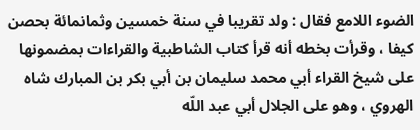الضوء اللامع فقال : ولد تقريبا في سنة خمسين وثمانمائة بحصن كيفا ، وقرأت بخطه أنه قرأ كتاب الشاطبية والقراءات بمضمونها على شيخ القراء أبي محمد سليمان بن أبي بكر بن المبارك شاه الهروي ، وهو على الجلال أبي عبد اللّه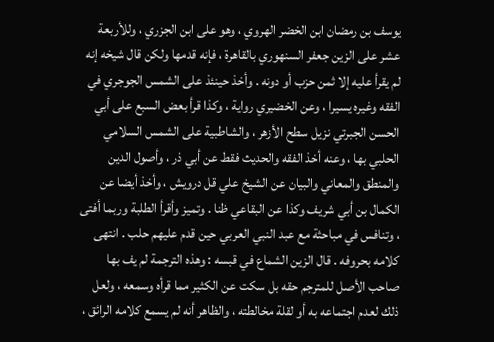يوسف بن رمضان ابن الخضر الهروي ، وهو على ابن الجزري ، وللأربعة عشر على الزين جعفر السنهوري بالقاهرة ، فإنه قدمها ولكن قال شيخه إنه لم يقرأ عليه إلا ثمن حزب أو دونه . وأخذ حينئذ على الشمس الجوجري في الفقه وغيره يسيرا ، وعن الخضيري رواية ، وكذا قرأ بعض السبع على أبي الحسن الجبرتي نزيل سطح الأزهر ، والشاطبية على الشمس السلامي الحلبي بها ، وعنه أخذ الفقه والحديث فقط عن أبي ذر ، وأصول الدين والمنطق والمعاني والبيان عن الشيخ علي قل درويش ، وأخذ أيضا عن الكمال بن أبي شريف وكذا عن البقاعي ظنا . وتميز وأقرأ الطلبة وربما أفتى ، وتنافس في مباحثة مع عبد النبي العربي حين قدم عليهم حلب . انتهى كلامه بحروفه . قال الزين الشماع في قبسه : وهذه الترجمة لم يف بها صاحب الأصل للمترجم حقه بل سكت عن الكثير مما قرأه وسمعه ، ولعل ذلك لعدم اجتماعه به أو لقلة مخالطته ، والظاهر أنه لم يسمع كلامه الرائق ،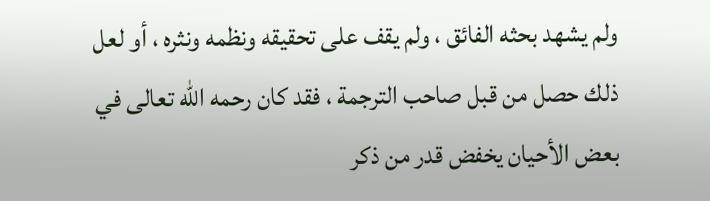ولم يشهد بحثه الفائق ، ولم يقف على تحقيقه ونظمه ونثره ، أو لعل ذلك حصل من قبل صاحب الترجمة ، فقد كان رحمه اللّه تعالى في بعض الأحيان يخفض قدر من ذكر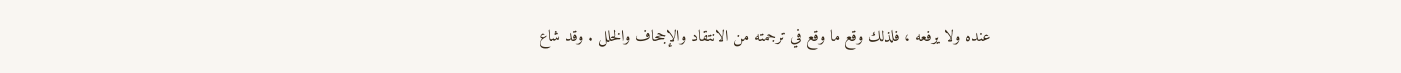عنده ولا يرفعه ، فلذلك وقع ما وقع في ترجمته من الانتقاد والإجحاف والخلل . وقد شاع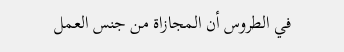في الطروس أن المجازاة من جنس العمل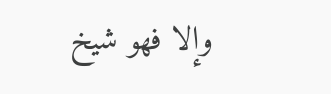وإلا فهو شيخ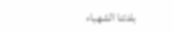بلدتنا الشهباء